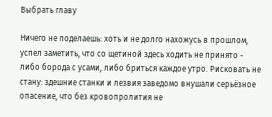Выбрать главу

Ничего не поделаешь: хоть и не долго нахожусь в прошлом, успел заметить, что со щетиной здесь ходить не принято - либо борода с усами, либо бриться каждое утро. Рисковать не стану: здешние станки и лезвия заведомо внушали серьёзное опасение, что без кровопролития не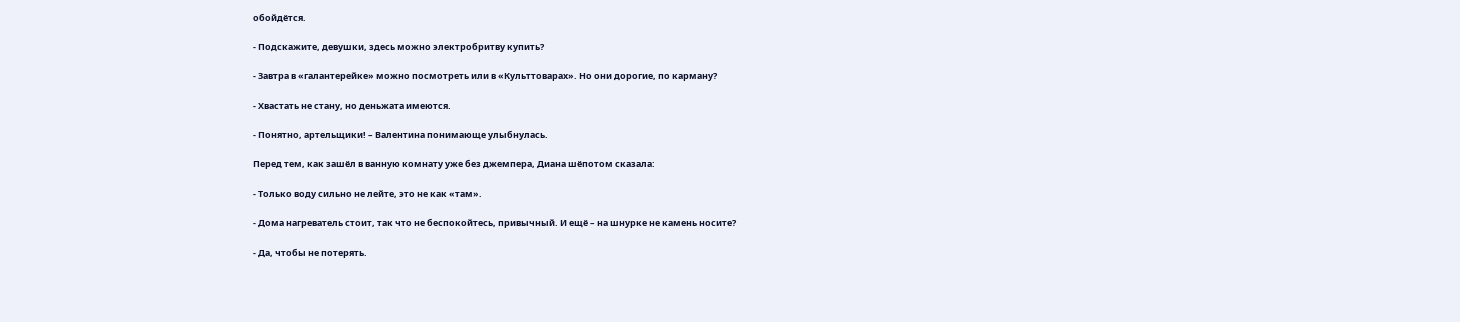обойдётся.

- Подскажите, девушки, здесь можно электробритву купить?

- Завтра в «галантерейке» можно посмотреть или в «Культтоварах». Но они дорогие, по карману?

- Хвастать не стану, но деньжата имеются.

- Понятно, артельщики! – Валентина понимающе улыбнулась.

Перед тем, как зашёл в ванную комнату уже без джемпера, Диана шёпотом сказала:

- Только воду сильно не лейте, это не как «там».

- Дома нагреватель стоит, так что не беспокойтесь, привычный. И ещё – на шнурке не камень носите?

- Да, чтобы не потерять.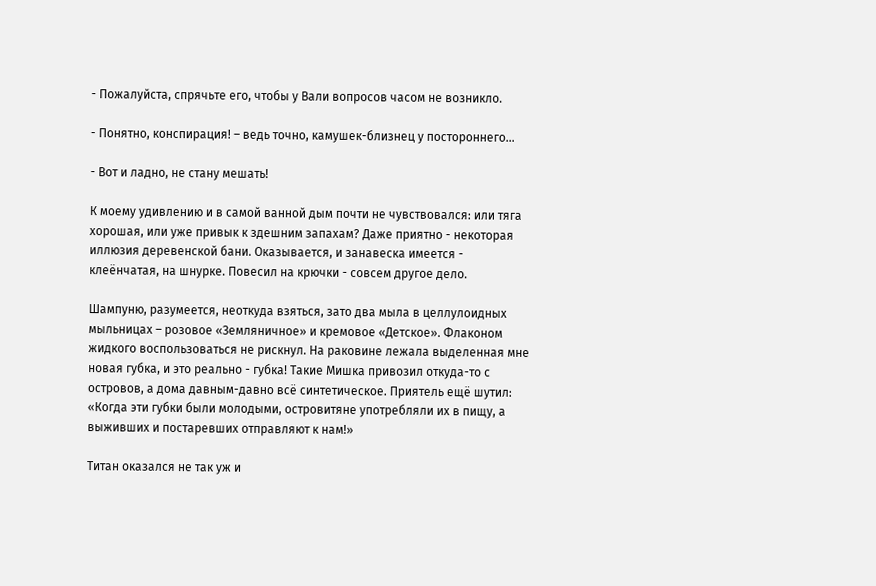- Пожалуйста, спрячьте его, чтобы у Вали вопросов часом не возникло.

- Понятно, конспирация! – ведь точно, камушек-близнец у постороннего…

- Вот и ладно, не стану мешать!

К моему удивлению и в самой ванной дым почти не чувствовался: или тяга хорошая, или уже привык к здешним запахам? Даже приятно - некоторая иллюзия деревенской бани. Оказывается, и занавеска имеется - клеёнчатая, на шнурке. Повесил на крючки - совсем другое дело.

Шампуню, разумеется, неоткуда взяться, зато два мыла в целлулоидных мыльницах – розовое «Земляничное» и кремовое «Детское». Флаконом жидкого воспользоваться не рискнул. На раковине лежала выделенная мне новая губка, и это реально - губка! Такие Мишка привозил откуда-то с островов, а дома давным-давно всё синтетическое. Приятель ещё шутил: «Когда эти губки были молодыми, островитяне употребляли их в пищу, а выживших и постаревших отправляют к нам!»

Титан оказался не так уж и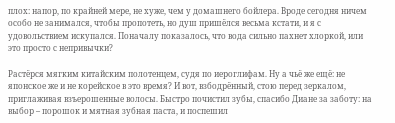плох: напор, по крайней мере, не хуже, чем у домашнего бойлера. Вроде сегодня ничем особо не занимался, чтобы пропотеть, но душ пришёлся весьма кстати, и я с удовольствием искупался. Поначалу показалось, что вода сильно пахнет хлоркой, или это просто с непривычки?

Растёрся мягким китайским полотенцем, судя по иероглифам. Ну а чьё же ещё: не японское же и не корейское в это время? И вот, взбодрённый, стою перед зеркалом, приглаживая взъерошенные волосы. Быстро почистил зубы, спасибо Диане за заботу: на выбор – порошок и мятная зубная паста, и поспешил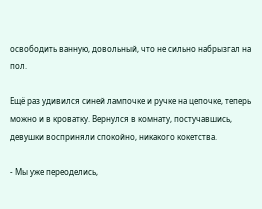освободить ванную, довольный, что не сильно набрызгал на пол.

Ещё раз удивился синей лампочке и ручке на цепочке, теперь можно и в кроватку. Вернулся в комнату, постучавшись, девушки восприняли спокойно, никакого кокетства.

- Мы уже переоделись,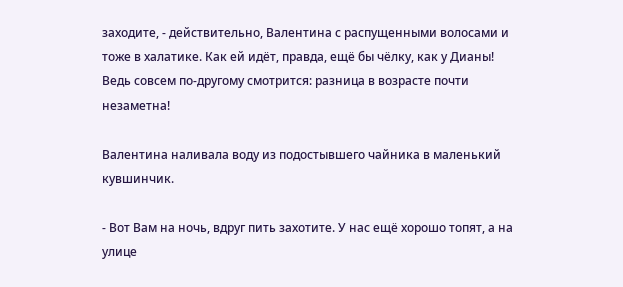заходите, - действительно, Валентина с распущенными волосами и тоже в халатике. Как ей идёт, правда, ещё бы чёлку, как у Дианы! Ведь совсем по-другому смотрится: разница в возрасте почти незаметна!

Валентина наливала воду из подостывшего чайника в маленький кувшинчик.

- Вот Вам на ночь, вдруг пить захотите. У нас ещё хорошо топят, а на улице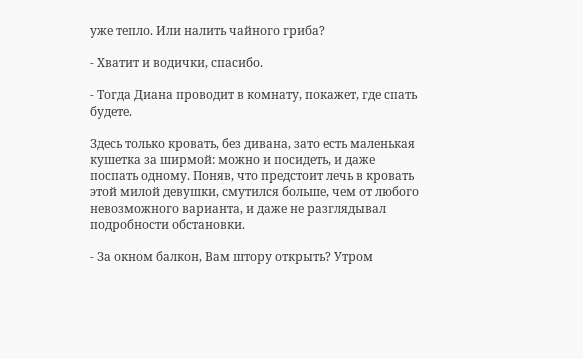уже тепло. Или налить чайного гриба?

- Хватит и водички, спасибо.

- Тогда Диана проводит в комнату, покажет, где спать будете.

Здесь только кровать, без дивана, зато есть маленькая кушетка за ширмой: можно и посидеть, и даже поспать одному. Поняв, что предстоит лечь в кровать этой милой девушки, смутился больше, чем от любого невозможного варианта, и даже не разглядывал подробности обстановки.

- За окном балкон, Вам штору открыть? Утром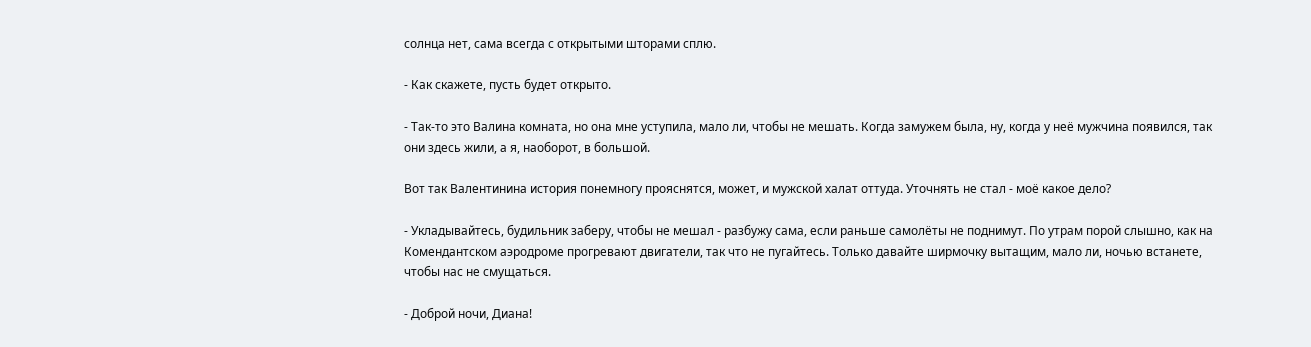солнца нет, сама всегда с открытыми шторами сплю.

- Как скажете, пусть будет открыто.

- Так-то это Валина комната, но она мне уступила, мало ли, чтобы не мешать. Когда замужем была, ну, когда у неё мужчина появился, так они здесь жили, а я, наоборот, в большой.

Вот так Валентинина история понемногу прояснятся, может, и мужской халат оттуда. Уточнять не стал - моё какое дело?

- Укладывайтесь, будильник заберу, чтобы не мешал - разбужу сама, если раньше самолёты не поднимут. По утрам порой слышно, как на Комендантском аэродроме прогревают двигатели, так что не пугайтесь. Только давайте ширмочку вытащим, мало ли, ночью встанете, чтобы нас не смущаться.

- Доброй ночи, Диана!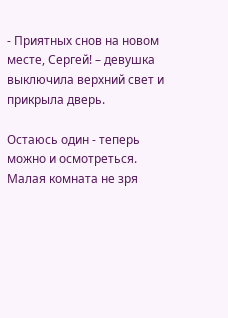- Приятных снов на новом месте, Сергей! – девушка выключила верхний свет и прикрыла дверь.

Остаюсь один - теперь можно и осмотреться. Малая комната не зря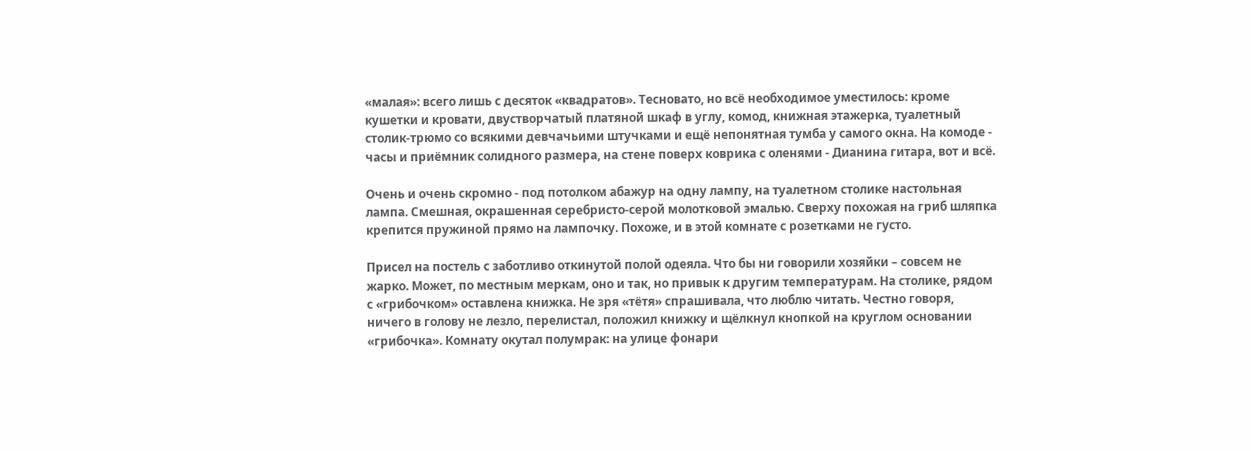«малая»: всего лишь с десяток «квадратов». Тесновато, но всё необходимое уместилось: кроме кушетки и кровати, двустворчатый платяной шкаф в углу, комод, книжная этажерка, туалетный столик-трюмо со всякими девчачьими штучками и ещё непонятная тумба у самого окна. На комоде - часы и приёмник солидного размера, на стене поверх коврика с оленями - Дианина гитара, вот и всё.

Очень и очень скромно - под потолком абажур на одну лампу, на туалетном столике настольная лампа. Смешная, окрашенная серебристо-серой молотковой эмалью. Сверху похожая на гриб шляпка крепится пружиной прямо на лампочку. Похоже, и в этой комнате с розетками не густо.

Присел на постель с заботливо откинутой полой одеяла. Что бы ни говорили хозяйки – совсем не жарко. Может, по местным меркам, оно и так, но привык к другим температурам. На столике, рядом с «грибочком» оставлена книжка. Не зря «тётя» спрашивала, что люблю читать. Честно говоря, ничего в голову не лезло, перелистал, положил книжку и щёлкнул кнопкой на круглом основании «грибочка». Комнату окутал полумрак: на улице фонари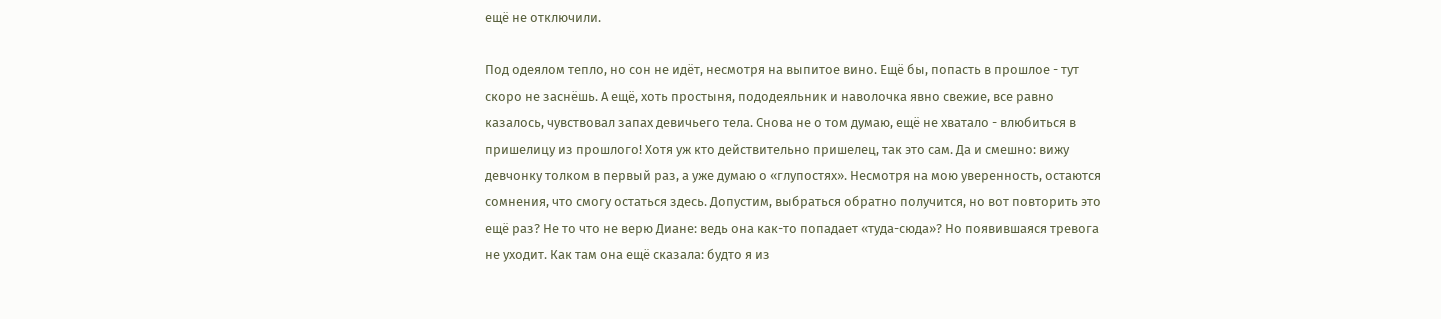ещё не отключили.

Под одеялом тепло, но сон не идёт, несмотря на выпитое вино. Ещё бы, попасть в прошлое - тут скоро не заснёшь. А ещё, хоть простыня, пододеяльник и наволочка явно свежие, все равно казалось, чувствовал запах девичьего тела. Снова не о том думаю, ещё не хватало - влюбиться в пришелицу из прошлого! Хотя уж кто действительно пришелец, так это сам. Да и смешно: вижу девчонку толком в первый раз, а уже думаю о «глупостях». Несмотря на мою уверенность, остаются сомнения, что смогу остаться здесь. Допустим, выбраться обратно получится, но вот повторить это ещё раз? Не то что не верю Диане: ведь она как-то попадает «туда-сюда»? Но появившаяся тревога не уходит. Как там она ещё сказала: будто я из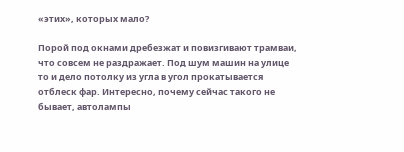«этих», которых мало?

Порой под окнами дребезжат и повизгивают трамваи, что совсем не раздражает. Под шум машин на улице то и дело потолку из угла в угол прокатывается отблеск фар. Интересно, почему сейчас такого не бывает, автолампы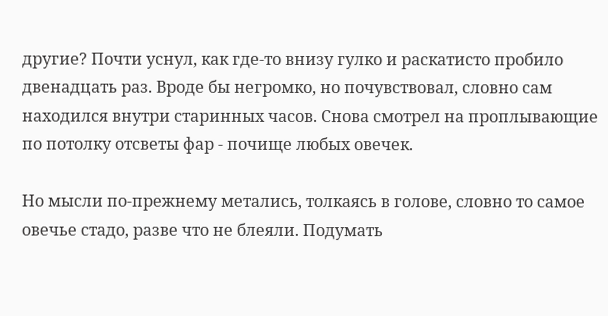другие? Почти уснул, как где-то внизу гулко и раскатисто пробило двенадцать раз. Вроде бы негромко, но почувствовал, словно сам находился внутри старинных часов. Снова смотрел на проплывающие по потолку отсветы фар - почище любых овечек.

Но мысли по-прежнему метались, толкаясь в голове, словно то самое овечье стадо, разве что не блеяли. Подумать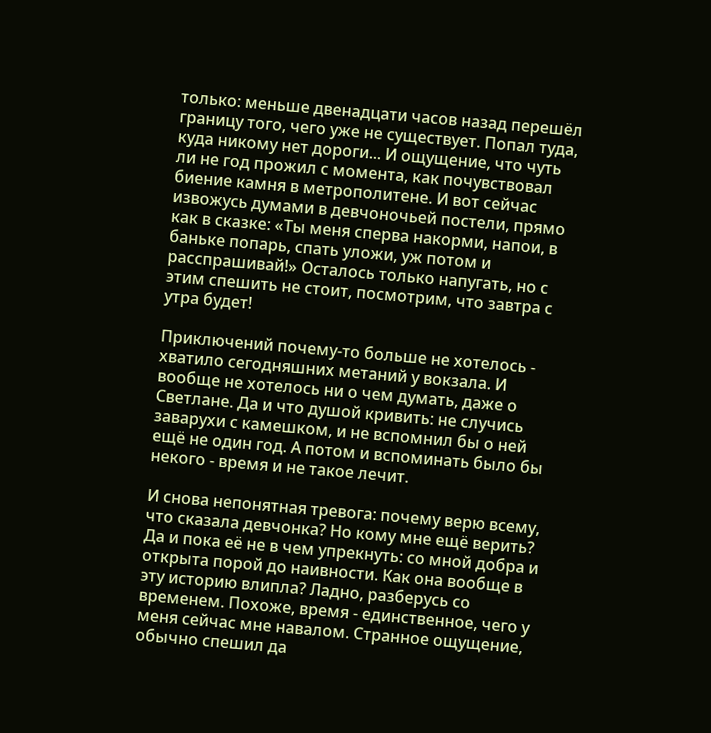только: меньше двенадцати часов назад перешёл границу того, чего уже не существует. Попал туда, куда никому нет дороги... И ощущение, что чуть ли не год прожил с момента, как почувствовал биение камня в метрополитене. И вот сейчас извожусь думами в девчоночьей постели, прямо как в сказке: «Ты меня сперва накорми, напои, в баньке попарь, спать уложи, уж потом и расспрашивай!» Осталось только напугать, но с этим спешить не стоит, посмотрим, что завтра с утра будет!

Приключений почему-то больше не хотелось - хватило сегодняшних метаний у вокзала. И вообще не хотелось ни о чем думать, даже о Светлане. Да и что душой кривить: не случись заварухи с камешком, и не вспомнил бы о ней ещё не один год. А потом и вспоминать было бы некого - время и не такое лечит.

И снова непонятная тревога: почему верю всему, что сказала девчонка? Но кому мне ещё верить? Да и пока её не в чем упрекнуть: со мной добра и открыта порой до наивности. Как она вообще в эту историю влипла? Ладно, разберусь со временем. Похоже, время - единственное, чего у меня сейчас мне навалом. Странное ощущение, обычно спешил да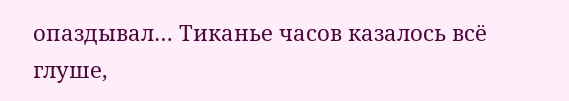опаздывал… Тиканье часов казалось всё глуше,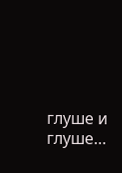глуше и глуше…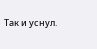Так и уснул.